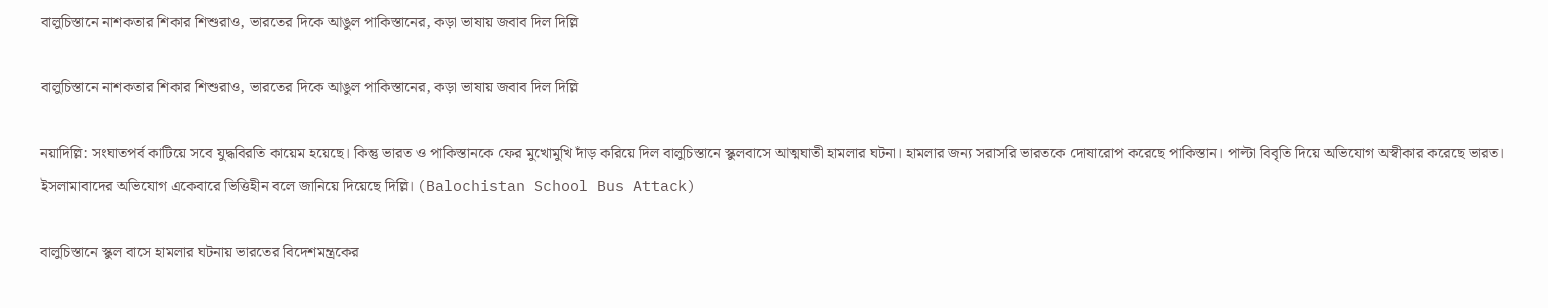বালুচিস্তানে নাশকতার শিকার শিশুরাও, ভারতের দিকে আঙুল পাকিস্তানের, কড়া ভাষায় জবাব দিল দিল্লি

বালুচিস্তানে নাশকতার শিকার শিশুরাও, ভারতের দিকে আঙুল পাকিস্তানের, কড়া ভাষায় জবাব দিল দিল্লি

নয়াদিল্লি: সংঘাতপর্ব কাটিয়ে সবে যুদ্ধবিরতি কায়েম হয়েছে। কিন্তু ভারত ও পাকিস্তানকে ফের মুখোমুখি দাঁড় করিয়ে দিল বালুচিস্তানে স্কুলবাসে আত্মঘাতী হামলার ঘটনা। হামলার জন্য সরাসরি ভারতকে দোষারোপ করেছে পাকিস্তান। পাল্টা বিবৃতি দিয়ে অভিযোগ অস্বীকার করেছে ভারত। ইসলামাবাদের অভিযোগ একেবারে ভিত্তিহীন বলে জানিয়ে দিয়েছে দিল্লি। (Balochistan School Bus Attack)

বালুচিস্তানে স্কুল বাসে হামলার ঘটনায় ভারতের বিদেশমন্ত্রকের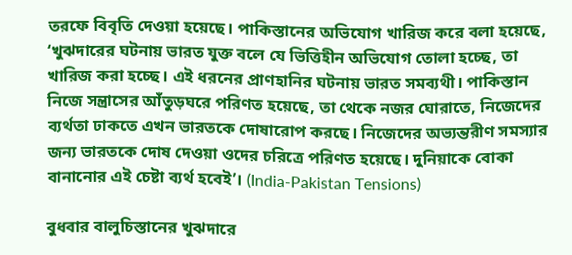তরফে বিবৃতি দেওয়া হয়েছে। পাকিস্তানের অভিযোগ খারিজ করে বলা হয়েছে, ‘খুঝদারের ঘটনায় ভারত যুক্ত বলে যে ভিত্তিহীন অভিযোগ তোলা হচ্ছে, তা খারিজ করা হচ্ছে। এই ধরনের প্রাণহানির ঘটনায় ভারত সমব্যথী। পাকিস্তান নিজে সন্ত্রাসের আঁতুড়ঘরে পরিণত হয়েছে, তা থেকে নজর ঘোরাতে, নিজেদের ব্যর্থতা ঢাকতে এখন ভারতকে দোষারোপ করছে। নিজেদের অভ্যন্তরীণ সমস্যার জন্য ভারতকে দোষ দেওয়া ওদের চরিত্রে পরিণত হয়েছে। দুনিয়াকে বোকা বানানোর এই চেষ্টা ব্যর্থ হবেই’। (India-Pakistan Tensions)

বুধবার বালুচিস্তানের খুঝদারে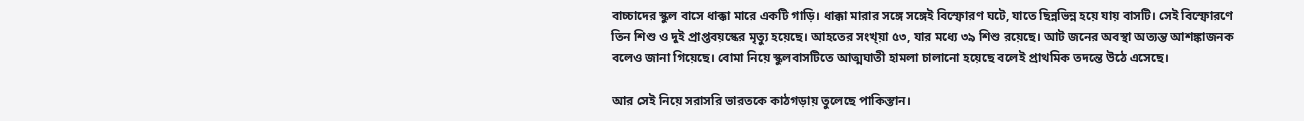বাচ্চাদের স্কুল বাসে ধাক্কা মারে একটি গাড়ি। ধাক্কা মারার সঙ্গে সঙ্গেই বিস্ফোরণ ঘটে, যাতে ছিন্নভিন্ন হয়ে যায় বাসটি। সেই বিস্ফোরণে তিন শিশু ও দুই প্রাপ্তবয়স্কের মৃত্যু হয়েছে। আহতের সংখ্য়া ৫৩, যার মধ্যে ৩৯ শিশু রয়েছে। আট জনের অবস্থা অত্যন্ত আশঙ্কাজনক বলেও জানা গিয়েছে। বোমা নিয়ে স্কুলবাসটিতে আত্মঘাতী হামলা চালানো হয়েছে বলেই প্রাথমিক তদন্তে উঠে এসেছে।

আর সেই নিয়ে সরাসরি ভারতকে কাঠগড়ায় তুলেছে পাকিস্তান।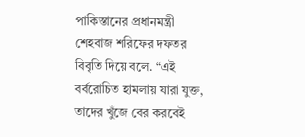পাকিস্তানের প্রধানমন্ত্রী শেহবাজ শরিফের দফতর বিবৃতি দিয়ে বলে. “এই বর্বরোচিত হামলায় যারা যুক্ত, তাদের খুঁজে বের করবেই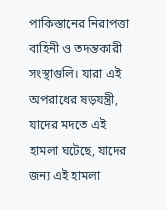পাকিস্তানের নিরাপত্তা বাহিনী ও তদন্তকারী সংস্থাগুলি। যারা এই অপরাধের ষড়যন্ত্রী, যাদের মদতে এই হামলা ঘটেছে, যাদের জন্য এই হামলা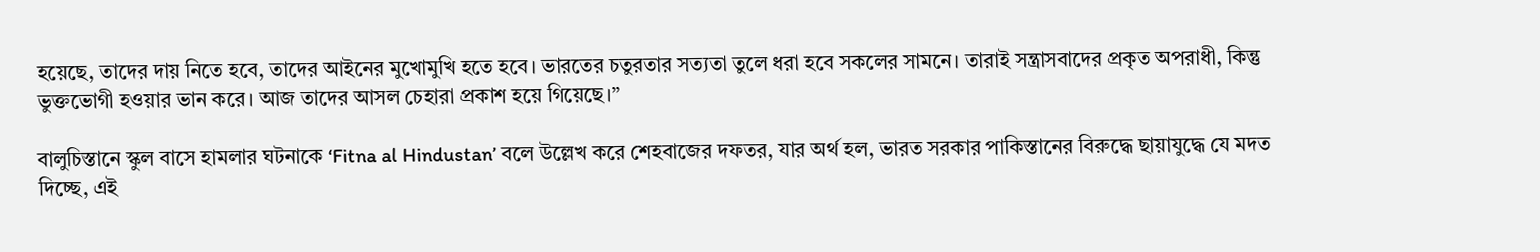হয়েছে, তাদের দায় নিতে হবে, তাদের আইনের মুখোমুখি হতে হবে। ভারতের চতুরতার সত্যতা তুলে ধরা হবে সকলের সামনে। তারাই সন্ত্রাসবাদের প্রকৃত অপরাধী, কিন্তু ভুক্তভোগী হওয়ার ভান করে। আজ তাদের আসল চেহারা প্রকাশ হয়ে গিয়েছে।”

বালুচিস্তানে স্কুল বাসে হামলার ঘটনাকে ‘Fitna al Hindustan’ বলে উল্লেখ করে শেহবাজের দফতর, যার অর্থ হল, ভারত সরকার পাকিস্তানের বিরুদ্ধে ছায়াযুদ্ধে যে মদত দিচ্ছে, এই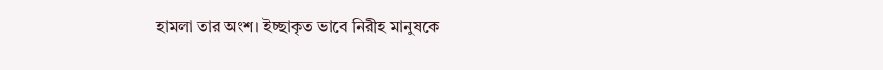হামলা তার অংশ। ইচ্ছাকৃত ভাবে নিরীহ মানুষকে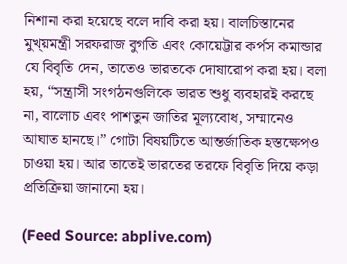নিশানা করা হয়েছে বলে দাবি করা হয়। বালচিস্তানের মুখ্য়মন্ত্রী সরফরাজ বুগতি এবং কোয়েট্টার কর্পস কমান্ডার যে বিবৃতি দেন, তাতেও ভারতকে দোষারোপ করা হয়। বলা হয়, “সন্ত্রাসী সংগঠনগুলিকে ভারত শুধু ব্যবহারই করছে না, বালোচ এবং পাশতুন জাতির মূল্যবোধ, সম্মানেও আঘাত হানছে।” গোটা বিষয়টিতে আন্তর্জাতিক হস্তক্ষেপও চাওয়া হয়। আর তাতেই ভারতের তরফে বিবৃতি দিয়ে কড়া প্রতিক্রিয়া জানানো হয়।

(Feed Source: abplive.com)